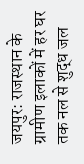जयपुर: राजस्थान के ग्रामीण इलाकों में हर घर तक नल से शुद्ध जल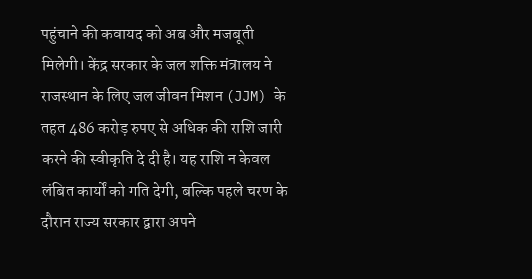पहुंचाने की कवायद को अब और मजबूती मिलेगी। केंद्र सरकार के जल शक्ति मंत्रालय ने राजस्थान के लिए जल जीवन मिशन (JJM) के तहत 486 करोड़ रुपए से अधिक की राशि जारी करने की स्वीकृति दे दी है। यह राशि न केवल लंबित कार्यों को गति देगी, बल्कि पहले चरण के दौरान राज्य सरकार द्वारा अपने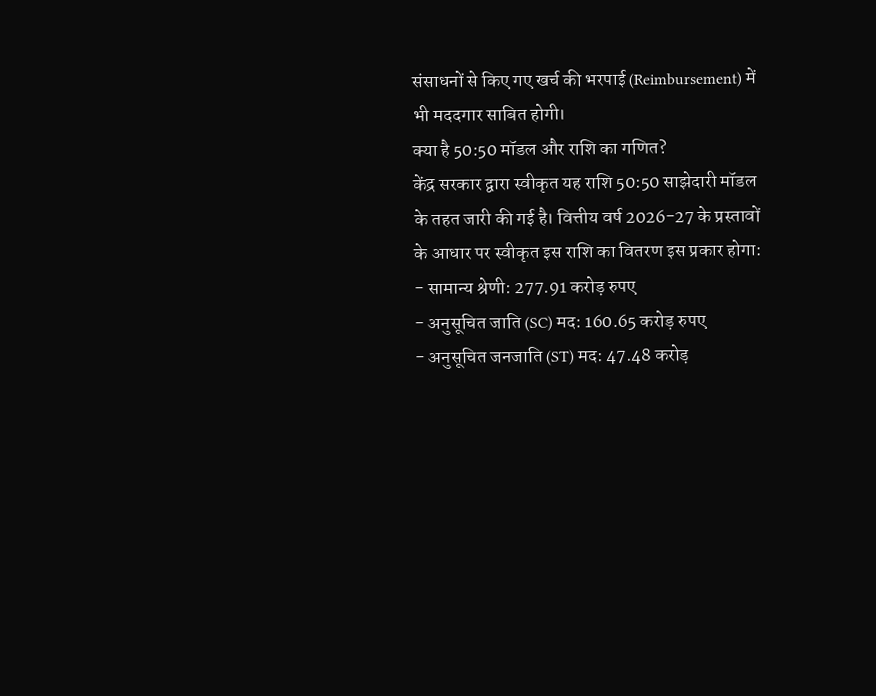संसाधनों से किए गए खर्च की भरपाई (Reimbursement) में भी मददगार साबित होगी।
क्या है 50:50 मॉडल और राशि का गणित?
केंद्र सरकार द्वारा स्वीकृत यह राशि 50:50 साझेदारी मॉडल के तहत जारी की गई है। वित्तीय वर्ष 2026-27 के प्रस्तावों के आधार पर स्वीकृत इस राशि का वितरण इस प्रकार होगा:
- सामान्य श्रेणी: 277.91 करोड़ रुपए
- अनुसूचित जाति (SC) मद: 160.65 करोड़ रुपए
- अनुसूचित जनजाति (ST) मद: 47.48 करोड़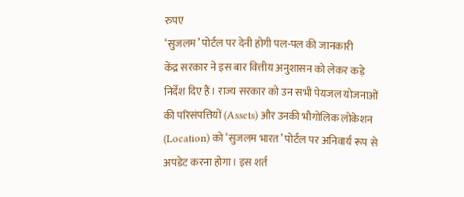रुपए
‘सुजलम’ पोर्टल पर देनी होगी पल-पल की जानकारी
केंद्र सरकार ने इस बार वित्तीय अनुशासन को लेकर कड़े निर्देश दिए हैं। राज्य सरकार को उन सभी पेयजल योजनाओं की परिसंपत्तियों (Assets) और उनकी भौगोलिक लोकेशन (Location) को ‘सुजलम भारत’ पोर्टल पर अनिवार्य रूप से अपडेट करना होगा। इस शर्त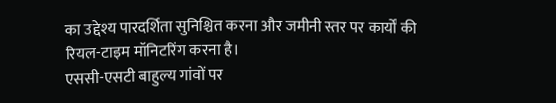का उद्देश्य पारदर्शिता सुनिश्चित करना और जमीनी स्तर पर कार्यों की रियल-टाइम मॉनिटरिंग करना है।
एससी-एसटी बाहुल्य गांवों पर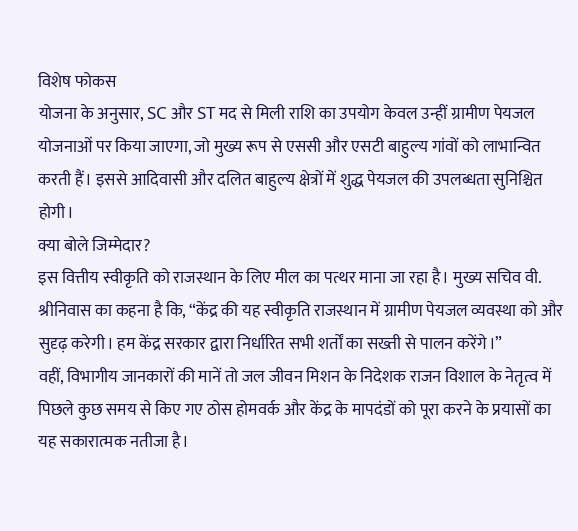विशेष फोकस
योजना के अनुसार, SC और ST मद से मिली राशि का उपयोग केवल उन्हीं ग्रामीण पेयजल योजनाओं पर किया जाएगा, जो मुख्य रूप से एससी और एसटी बाहुल्य गांवों को लाभान्वित करती हैं। इससे आदिवासी और दलित बाहुल्य क्षेत्रों में शुद्ध पेयजल की उपलब्धता सुनिश्चित होगी।
क्या बोले जिम्मेदार?
इस वित्तीय स्वीकृति को राजस्थान के लिए मील का पत्थर माना जा रहा है। मुख्य सचिव वी. श्रीनिवास का कहना है कि, “केंद्र की यह स्वीकृति राजस्थान में ग्रामीण पेयजल व्यवस्था को और सुदृढ़ करेगी। हम केंद्र सरकार द्वारा निर्धारित सभी शर्तों का सख्ती से पालन करेंगे।”
वहीं, विभागीय जानकारों की मानें तो जल जीवन मिशन के निदेशक राजन विशाल के नेतृत्व में पिछले कुछ समय से किए गए ठोस होमवर्क और केंद्र के मापदंडों को पूरा करने के प्रयासों का यह सकारात्मक नतीजा है।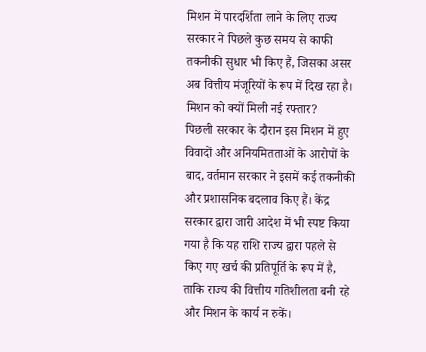मिशन में पारदर्शिता लाने के लिए राज्य सरकार ने पिछले कुछ समय से काफी तकनीकी सुधार भी किए हैं, जिसका असर अब वित्तीय मंजूरियों के रूप में दिख रहा है।
मिशन को क्यों मिली नई रफ्तार?
पिछली सरकार के दौरान इस मिशन में हुए विवादों और अनियमितताओं के आरोपों के बाद, वर्तमान सरकार ने इसमें कई तकनीकी और प्रशासनिक बदलाव किए हैं। केंद्र सरकार द्वारा जारी आदेश में भी स्पष्ट किया गया है कि यह राशि राज्य द्वारा पहले से किए गए खर्च की प्रतिपूर्ति के रूप में है, ताकि राज्य की वित्तीय गतिशीलता बनी रहे और मिशन के कार्य न रुकें।